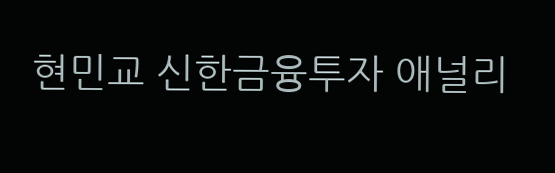현민교 신한금융투자 애널리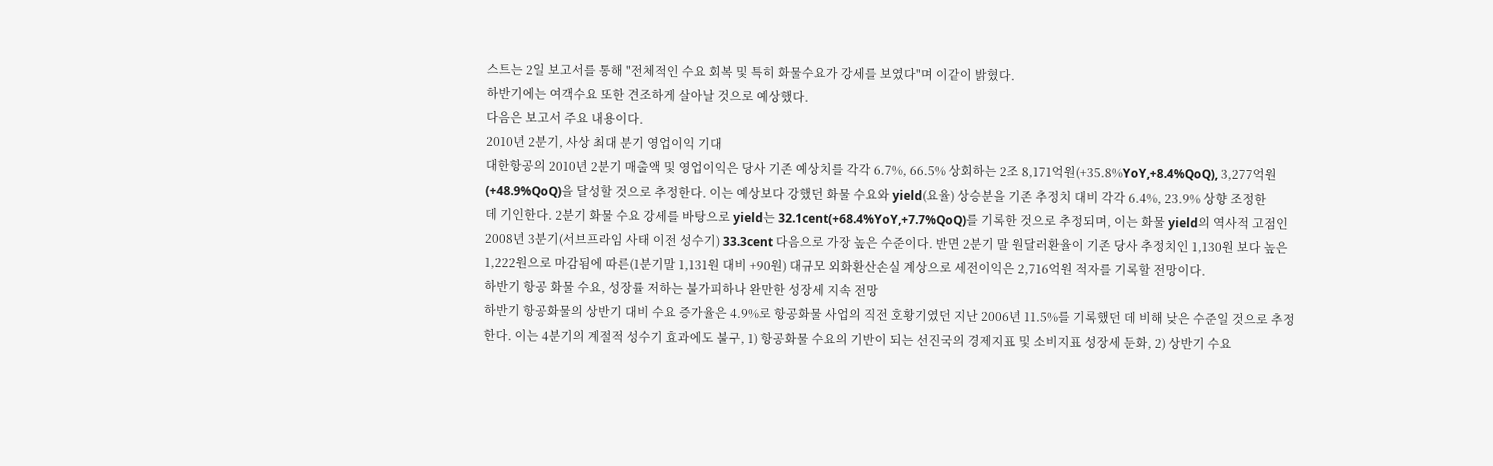스트는 2일 보고서를 통해 "전체적인 수요 회복 및 특히 화물수요가 강세를 보였다"며 이같이 밝혔다.
하반기에는 여객수요 또한 견조하게 살아날 것으로 예상했다.
다음은 보고서 주요 내용이다.
2010년 2분기, 사상 최대 분기 영업이익 기대
대한항공의 2010년 2분기 매출액 및 영업이익은 당사 기존 예상치를 각각 6.7%, 66.5% 상회하는 2조 8,171억원(+35.8%YoY,+8.4%QoQ), 3,277억원(+48.9%QoQ)을 달성할 것으로 추정한다. 이는 예상보다 강했던 화물 수요와 yield(요율) 상승분을 기존 추정치 대비 각각 6.4%, 23.9% 상향 조정한
데 기인한다. 2분기 화물 수요 강세를 바탕으로 yield는 32.1cent(+68.4%YoY,+7.7%QoQ)를 기록한 것으로 추정되며, 이는 화물 yield의 역사적 고점인 2008년 3분기(서브프라임 사태 이전 성수기) 33.3cent 다음으로 가장 높은 수준이다. 반면 2분기 말 원달러환율이 기존 당사 추정치인 1,130원 보다 높은 1,222원으로 마감됨에 따른(1분기말 1,131원 대비 +90원) 대규모 외화환산손실 계상으로 세전이익은 2,716억원 적자를 기록할 전망이다.
하반기 항공 화물 수요, 성장률 저하는 불가피하나 완만한 성장세 지속 전망
하반기 항공화물의 상반기 대비 수요 증가율은 4.9%로 항공화물 사업의 직전 호황기였던 지난 2006년 11.5%를 기록했던 데 비해 낮은 수준일 것으로 추정한다. 이는 4분기의 계절적 성수기 효과에도 불구, 1) 항공화물 수요의 기반이 되는 선진국의 경제지표 및 소비지표 성장세 둔화, 2) 상반기 수요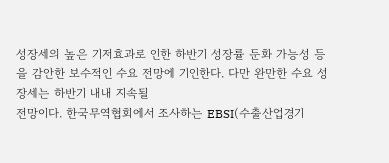성장세의 높은 기저효과로 인한 하반기 성장률 둔화 가능성 등을 감안한 보수적인 수요 전망에 기인한다. 다만 완만한 수요 성장세는 하반기 내내 지속될
전망이다. 한국무역협회에서 조사하는 EBSI(수출산업경기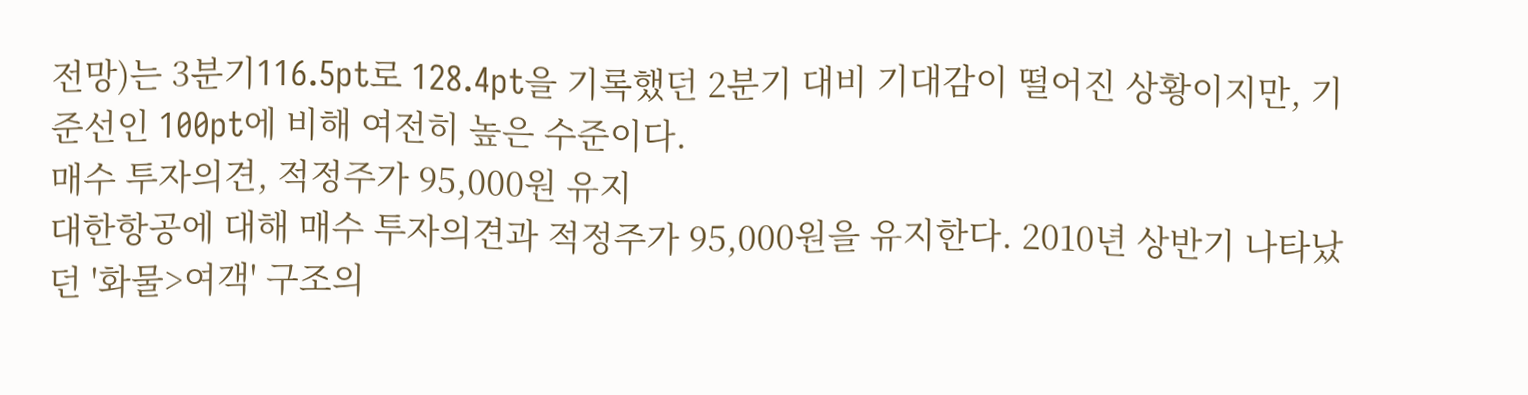전망)는 3분기116.5pt로 128.4pt을 기록했던 2분기 대비 기대감이 떨어진 상황이지만, 기준선인 100pt에 비해 여전히 높은 수준이다.
매수 투자의견, 적정주가 95,000원 유지
대한항공에 대해 매수 투자의견과 적정주가 95,000원을 유지한다. 2010년 상반기 나타났던 '화물>여객' 구조의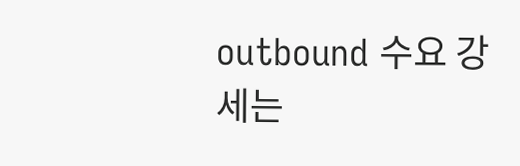outbound 수요 강세는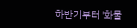하반기부터 '화물